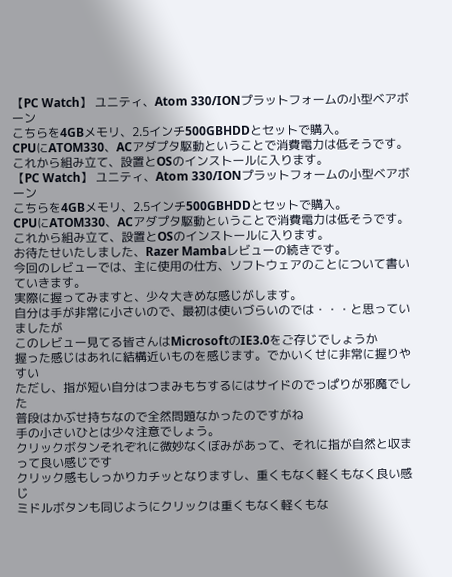【PC Watch】 ユニティ、Atom 330/IONプラットフォームの小型ベアボーン
こちらを4GBメモリ、2.5インチ500GBHDDとセットで購入。
CPUにATOM330、ACアダプタ駆動ということで消費電力は低そうです。
これから組み立て、設置とOSのインストールに入ります。
【PC Watch】 ユニティ、Atom 330/IONプラットフォームの小型ベアボーン
こちらを4GBメモリ、2.5インチ500GBHDDとセットで購入。
CPUにATOM330、ACアダプタ駆動ということで消費電力は低そうです。
これから組み立て、設置とOSのインストールに入ります。
お待たせいたしました、Razer Mambaレビューの続きです。
今回のレビューでは、主に使用の仕方、ソフトウェアのことについて書いていきます。
実際に握ってみますと、少々大きめな感じがします。
自分は手が非常に小さいので、最初は使いづらいのでは・・・と思っていましたが
このレビュー見てる皆さんはMicrosoftのIE3.0をご存じでしょうか
握った感じはあれに結構近いものを感じます。でかいくせに非常に握りやすい
ただし、指が短い自分はつまみもちするにはサイドのでっぱりが邪魔でした
普段はかぶせ持ちなので全然問題なかったのですがね
手の小さいひとは少々注意でしょう。
クリックボタンそれぞれに微妙なくぼみがあって、それに指が自然と収まって良い感じです
クリック感もしっかりカチッとなりますし、重くもなく軽くもなく良い感じ
ミドルボタンも同じようにクリックは重くもなく軽くもな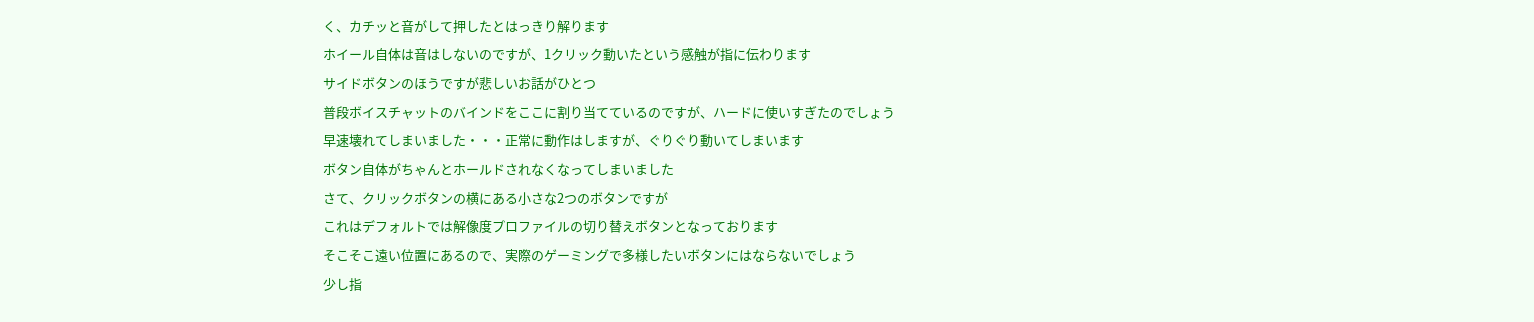く、カチッと音がして押したとはっきり解ります
ホイール自体は音はしないのですが、1クリック動いたという感触が指に伝わります
サイドボタンのほうですが悲しいお話がひとつ
普段ボイスチャットのバインドをここに割り当てているのですが、ハードに使いすぎたのでしょう
早速壊れてしまいました・・・正常に動作はしますが、ぐりぐり動いてしまいます
ボタン自体がちゃんとホールドされなくなってしまいました
さて、クリックボタンの横にある小さな2つのボタンですが
これはデフォルトでは解像度プロファイルの切り替えボタンとなっております
そこそこ遠い位置にあるので、実際のゲーミングで多様したいボタンにはならないでしょう
少し指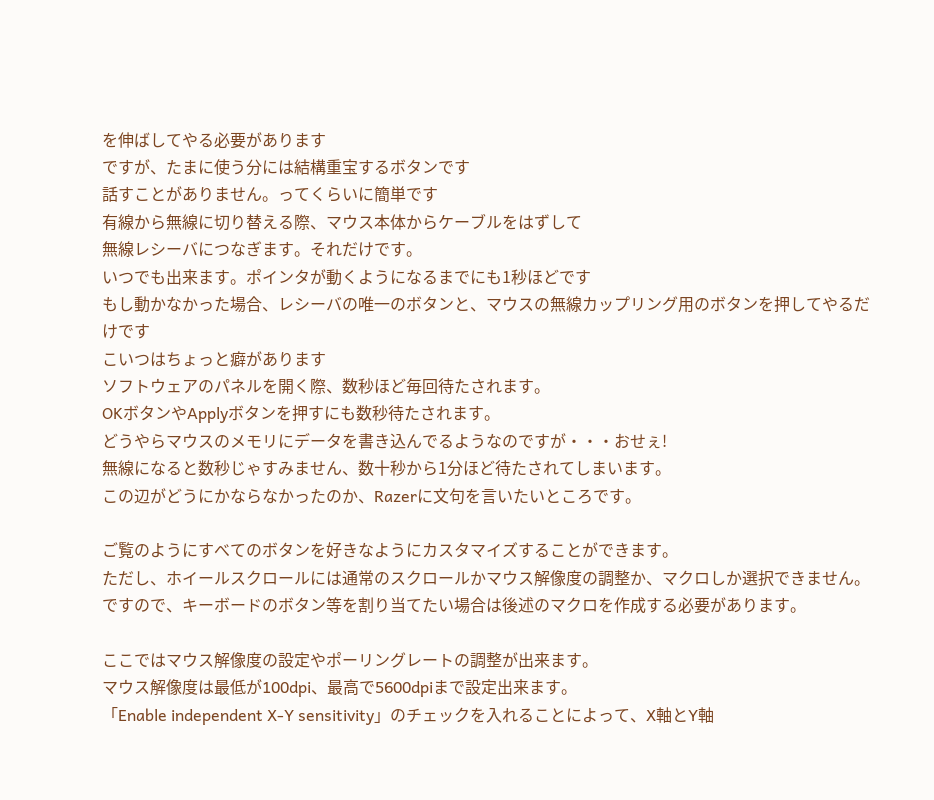を伸ばしてやる必要があります
ですが、たまに使う分には結構重宝するボタンです
話すことがありません。ってくらいに簡単です
有線から無線に切り替える際、マウス本体からケーブルをはずして
無線レシーバにつなぎます。それだけです。
いつでも出来ます。ポインタが動くようになるまでにも1秒ほどです
もし動かなかった場合、レシーバの唯一のボタンと、マウスの無線カップリング用のボタンを押してやるだけです
こいつはちょっと癖があります
ソフトウェアのパネルを開く際、数秒ほど毎回待たされます。
OKボタンやApplyボタンを押すにも数秒待たされます。
どうやらマウスのメモリにデータを書き込んでるようなのですが・・・おせぇ!
無線になると数秒じゃすみません、数十秒から1分ほど待たされてしまいます。
この辺がどうにかならなかったのか、Razerに文句を言いたいところです。

ご覧のようにすべてのボタンを好きなようにカスタマイズすることができます。
ただし、ホイールスクロールには通常のスクロールかマウス解像度の調整か、マクロしか選択できません。
ですので、キーボードのボタン等を割り当てたい場合は後述のマクロを作成する必要があります。

ここではマウス解像度の設定やポーリングレートの調整が出来ます。
マウス解像度は最低が100dpi、最高で5600dpiまで設定出来ます。
「Enable independent X-Y sensitivity」のチェックを入れることによって、X軸とY軸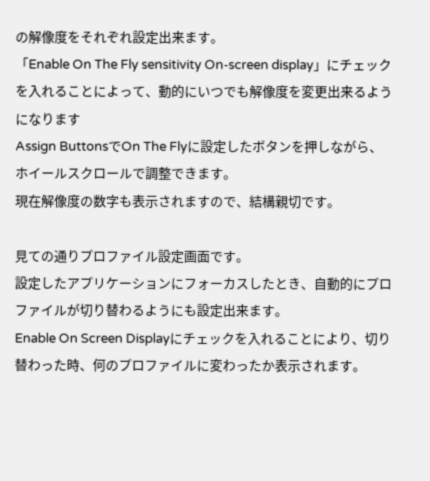の解像度をそれぞれ設定出来ます。
「Enable On The Fly sensitivity On-screen display」にチェックを入れることによって、動的にいつでも解像度を変更出来るようになります
Assign ButtonsでOn The Flyに設定したボタンを押しながら、ホイールスクロールで調整できます。
現在解像度の数字も表示されますので、結構親切です。

見ての通りプロファイル設定画面です。
設定したアプリケーションにフォーカスしたとき、自動的にプロファイルが切り替わるようにも設定出来ます。
Enable On Screen Displayにチェックを入れることにより、切り替わった時、何のプロファイルに変わったか表示されます。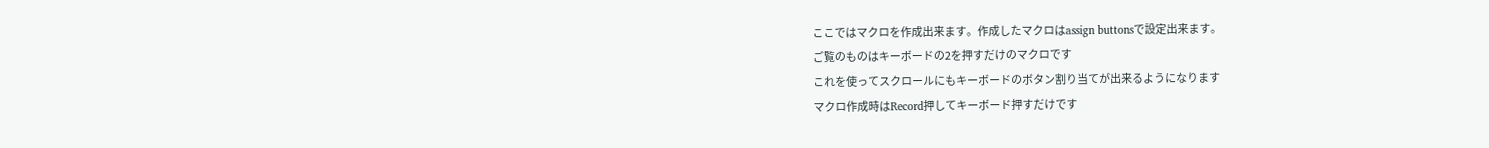ここではマクロを作成出来ます。作成したマクロはassign buttonsで設定出来ます。
ご覧のものはキーボードの2を押すだけのマクロです
これを使ってスクロールにもキーボードのボタン割り当てが出来るようになります
マクロ作成時はRecord押してキーボード押すだけです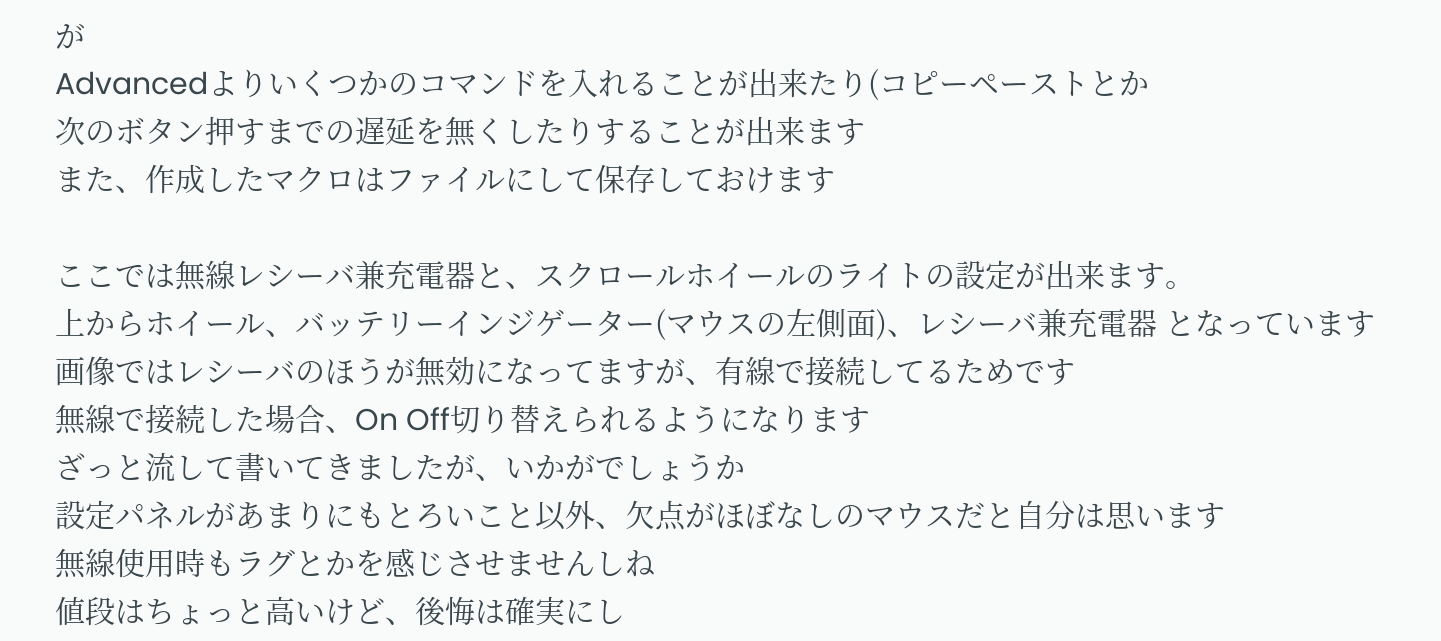が
Advancedよりいくつかのコマンドを入れることが出来たり(コピーペーストとか
次のボタン押すまでの遅延を無くしたりすることが出来ます
また、作成したマクロはファイルにして保存しておけます

ここでは無線レシーバ兼充電器と、スクロールホイールのライトの設定が出来ます。
上からホイール、バッテリーインジゲーター(マウスの左側面)、レシーバ兼充電器 となっています
画像ではレシーバのほうが無効になってますが、有線で接続してるためです
無線で接続した場合、On Off切り替えられるようになります
ざっと流して書いてきましたが、いかがでしょうか
設定パネルがあまりにもとろいこと以外、欠点がほぼなしのマウスだと自分は思います
無線使用時もラグとかを感じさせませんしね
値段はちょっと高いけど、後悔は確実にし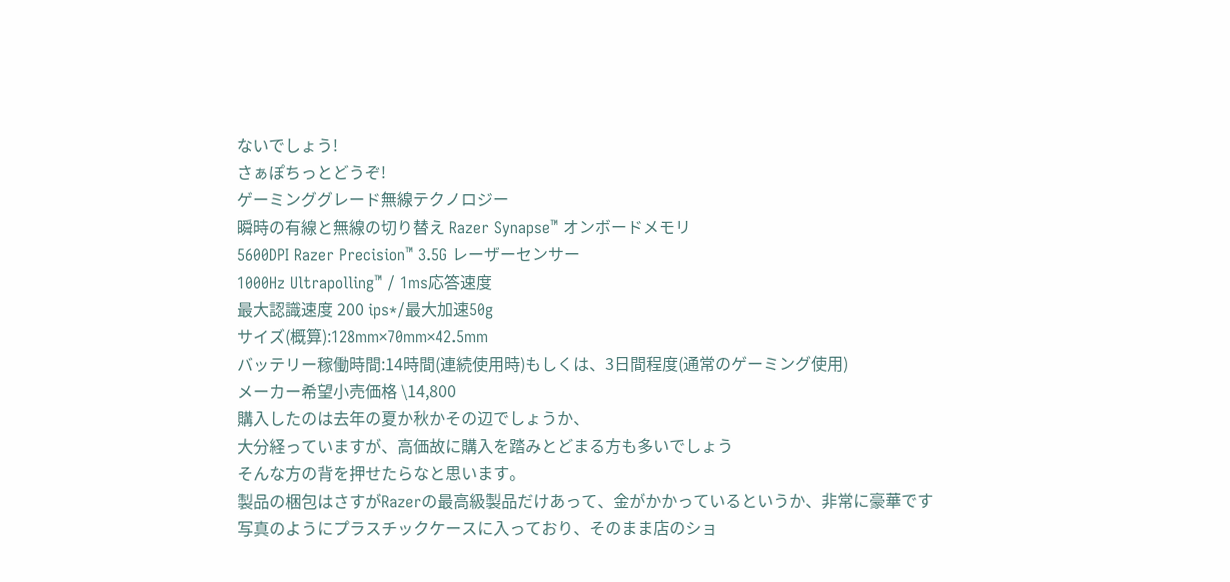ないでしょう!
さぁぽちっとどうぞ!
ゲーミンググレード無線テクノロジー
瞬時の有線と無線の切り替え Razer Synapse™ オンボードメモリ
5600DPI Razer Precision™ 3.5G レーザーセンサー
1000Hz Ultrapolling™ / 1ms応答速度
最大認識速度 200 ips*/最大加速50g
サイズ(概算):128mm×70mm×42.5mm
バッテリー稼働時間:14時間(連続使用時)もしくは、3日間程度(通常のゲーミング使用)
メーカー希望小売価格 \14,800
購入したのは去年の夏か秋かその辺でしょうか、
大分経っていますが、高価故に購入を踏みとどまる方も多いでしょう
そんな方の背を押せたらなと思います。
製品の梱包はさすがRazerの最高級製品だけあって、金がかかっているというか、非常に豪華です
写真のようにプラスチックケースに入っており、そのまま店のショ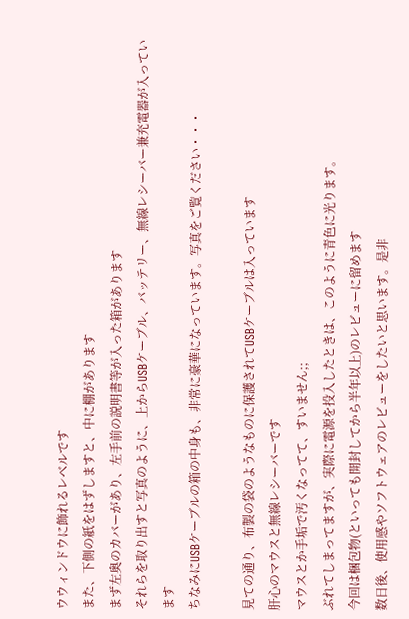ウウィンドウに飾れるレベルです
また、下側の紙をはずしますと、中に棚があります
まず左奥のカバーがあり、左手前の説明書等が入った箱があります
それらを取り出すと写真のように、上からUSBケーブル、バッテリー、無線レシーバー兼充電器が入っています
ちなみにUSBケーブルの箱の中身も、非常に豪華になっています。写真をご覧ください・・・

見ての通り、布製の袋のようなものに保護されてUSBケーブルは入っています
肝心のマウスと無線レシーバーです
マウスとか手垢で汚くなってて、すいません;;
ぶれてしまってますが、実際に電源を投入したときは、このように青色に光ります。
今回は梱包物(といっても開封してから半年以上)のレビューに留めます
数日後、使用感やソフトウェアのレビューをしたいと思います。是非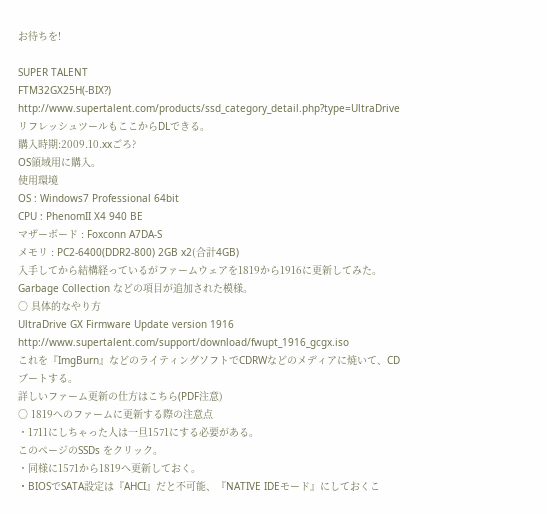お待ちを!

SUPER TALENT
FTM32GX25H(-BIX?)
http://www.supertalent.com/products/ssd_category_detail.php?type=UltraDrive
リフレッシュツールもここからDLできる。
購入時期:2009.10.xxごろ?
OS領域用に購入。
使用環境
OS : Windows7 Professional 64bit
CPU : PhenomII X4 940 BE
マザーボード : Foxconn A7DA-S
メモリ : PC2-6400(DDR2-800) 2GB x2(合計4GB)
入手してから結構経っているがファームウェアを1819から1916に更新してみた。
Garbage Collection などの項目が追加された模様。
○ 具体的なやり方
UltraDrive GX Firmware Update version 1916
http://www.supertalent.com/support/download/fwupt_1916_gcgx.iso
これを『ImgBurn』などのライティングソフトでCDRWなどのメディアに焼いて、CDブートする。
詳しいファーム更新の仕方はこちら(PDF注意)
○ 1819へのファームに更新する際の注意点
・1711にしちゃった人は一旦1571にする必要がある。
このページのSSDs をクリック。
・同様に1571から1819へ更新しておく。
・BIOSでSATA設定は『AHCI』だと不可能、『NATIVE IDEモード』にしておくこ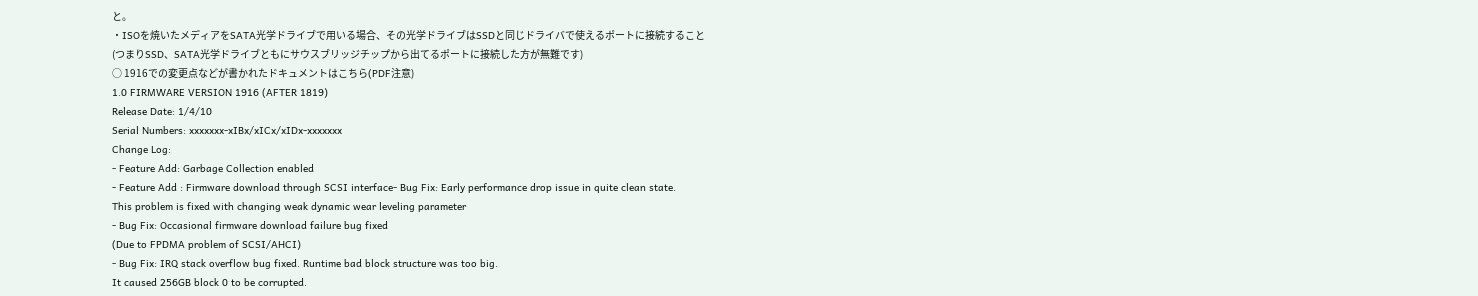と。
・ISOを焼いたメディアをSATA光学ドライブで用いる場合、その光学ドライブはSSDと同じドライバで使えるポートに接続すること
(つまりSSD、SATA光学ドライブともにサウスブリッジチップから出てるポートに接続した方が無難です)
○ 1916での変更点などが書かれたドキュメントはこちら(PDF注意)
1.0 FIRMWARE VERSION 1916 (AFTER 1819)
Release Date: 1/4/10
Serial Numbers: xxxxxxx‐xIBx/xICx/xIDx‐xxxxxxx
Change Log:
‐ Feature Add: Garbage Collection enabled
‐ Feature Add : Firmware download through SCSI interface‐ Bug Fix: Early performance drop issue in quite clean state.
This problem is fixed with changing weak dynamic wear leveling parameter
‐ Bug Fix: Occasional firmware download failure bug fixed
(Due to FPDMA problem of SCSI/AHCI)
‐ Bug Fix: IRQ stack overflow bug fixed. Runtime bad block structure was too big.
It caused 256GB block 0 to be corrupted.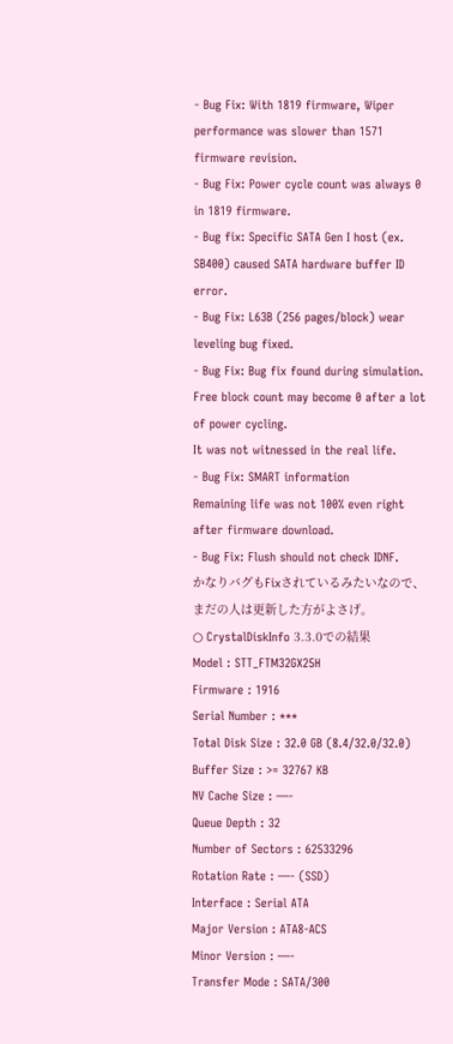‐ Bug Fix: With 1819 firmware, Wiper performance was slower than 1571 firmware revision.
‐ Bug Fix: Power cycle count was always 0 in 1819 firmware.
‐ Bug fix: Specific SATA Gen I host (ex. SB400) caused SATA hardware buffer ID error.
‐ Bug Fix: L63B (256 pages/block) wear leveling bug fixed.
‐ Bug Fix: Bug fix found during simulation.
Free block count may become 0 after a lot of power cycling.
It was not witnessed in the real life.
‐ Bug Fix: SMART information
Remaining life was not 100% even right after firmware download.
‐ Bug Fix: Flush should not check IDNF.
かなりバグもFixされているみたいなので、まだの人は更新した方がよさげ。
○ CrystalDiskInfo 3.3.0での結果
Model : STT_FTM32GX25H
Firmware : 1916
Serial Number : ***
Total Disk Size : 32.0 GB (8.4/32.0/32.0)
Buffer Size : >= 32767 KB
NV Cache Size : —-
Queue Depth : 32
Number of Sectors : 62533296
Rotation Rate : —- (SSD)
Interface : Serial ATA
Major Version : ATA8-ACS
Minor Version : —-
Transfer Mode : SATA/300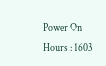Power On Hours : 1603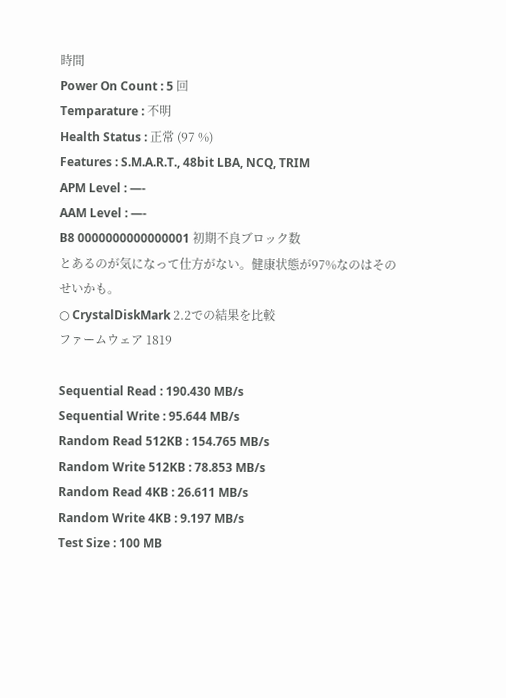時間
Power On Count : 5 回
Temparature : 不明
Health Status : 正常 (97 %)
Features : S.M.A.R.T., 48bit LBA, NCQ, TRIM
APM Level : —-
AAM Level : —-
B8 0000000000000001 初期不良ブロック数
とあるのが気になって仕方がない。健康状態が97%なのはそのせいかも。
○ CrystalDiskMark 2.2での結果を比較
ファームウェア 1819

Sequential Read : 190.430 MB/s
Sequential Write : 95.644 MB/s
Random Read 512KB : 154.765 MB/s
Random Write 512KB : 78.853 MB/s
Random Read 4KB : 26.611 MB/s
Random Write 4KB : 9.197 MB/s
Test Size : 100 MB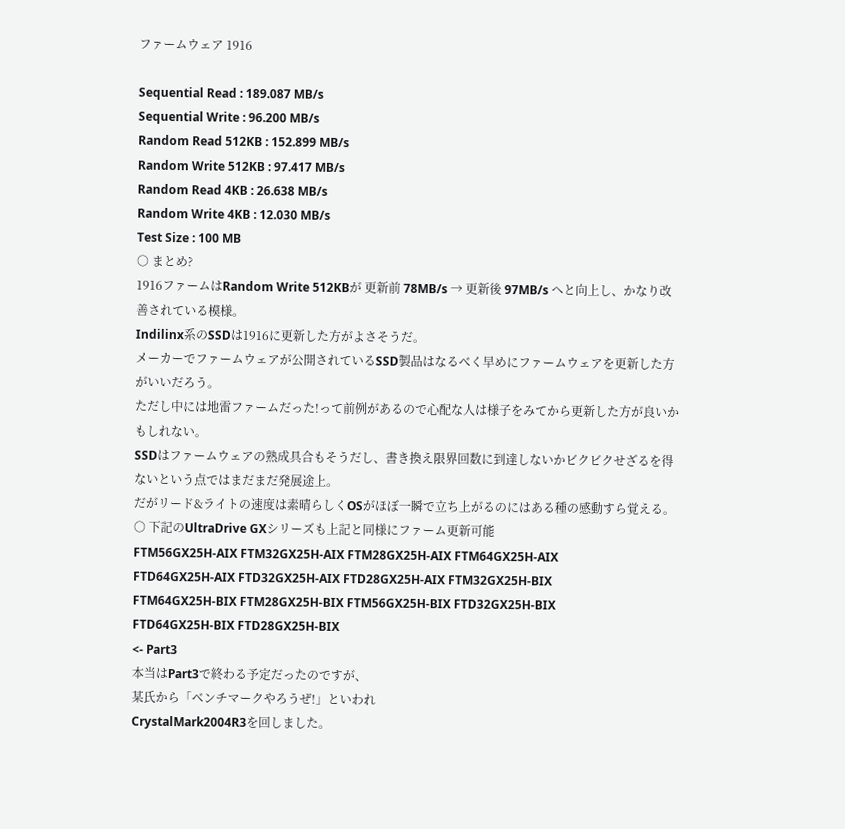ファームウェア 1916

Sequential Read : 189.087 MB/s
Sequential Write : 96.200 MB/s
Random Read 512KB : 152.899 MB/s
Random Write 512KB : 97.417 MB/s
Random Read 4KB : 26.638 MB/s
Random Write 4KB : 12.030 MB/s
Test Size : 100 MB
○ まとめ?
1916ファームはRandom Write 512KBが 更新前 78MB/s → 更新後 97MB/s へと向上し、かなり改善されている模様。
Indilinx系のSSDは1916に更新した方がよさそうだ。
メーカーでファームウェアが公開されているSSD製品はなるべく早めにファームウェアを更新した方がいいだろう。
ただし中には地雷ファームだった!って前例があるので心配な人は様子をみてから更新した方が良いかもしれない。
SSDはファームウェアの熟成具合もそうだし、書き換え限界回数に到達しないかビクビクせざるを得ないという点ではまだまだ発展途上。
だがリード&ライトの速度は素晴らしくOSがほぼ一瞬で立ち上がるのにはある種の感動すら覚える。
○ 下記のUltraDrive GXシリーズも上記と同様にファーム更新可能
FTM56GX25H-AIX FTM32GX25H-AIX FTM28GX25H-AIX FTM64GX25H-AIX
FTD64GX25H-AIX FTD32GX25H-AIX FTD28GX25H-AIX FTM32GX25H-BIX
FTM64GX25H-BIX FTM28GX25H-BIX FTM56GX25H-BIX FTD32GX25H-BIX
FTD64GX25H-BIX FTD28GX25H-BIX
<- Part3
本当はPart3で終わる予定だったのですが、
某氏から「ベンチマークやろうぜ!」といわれ
CrystalMark2004R3を回しました。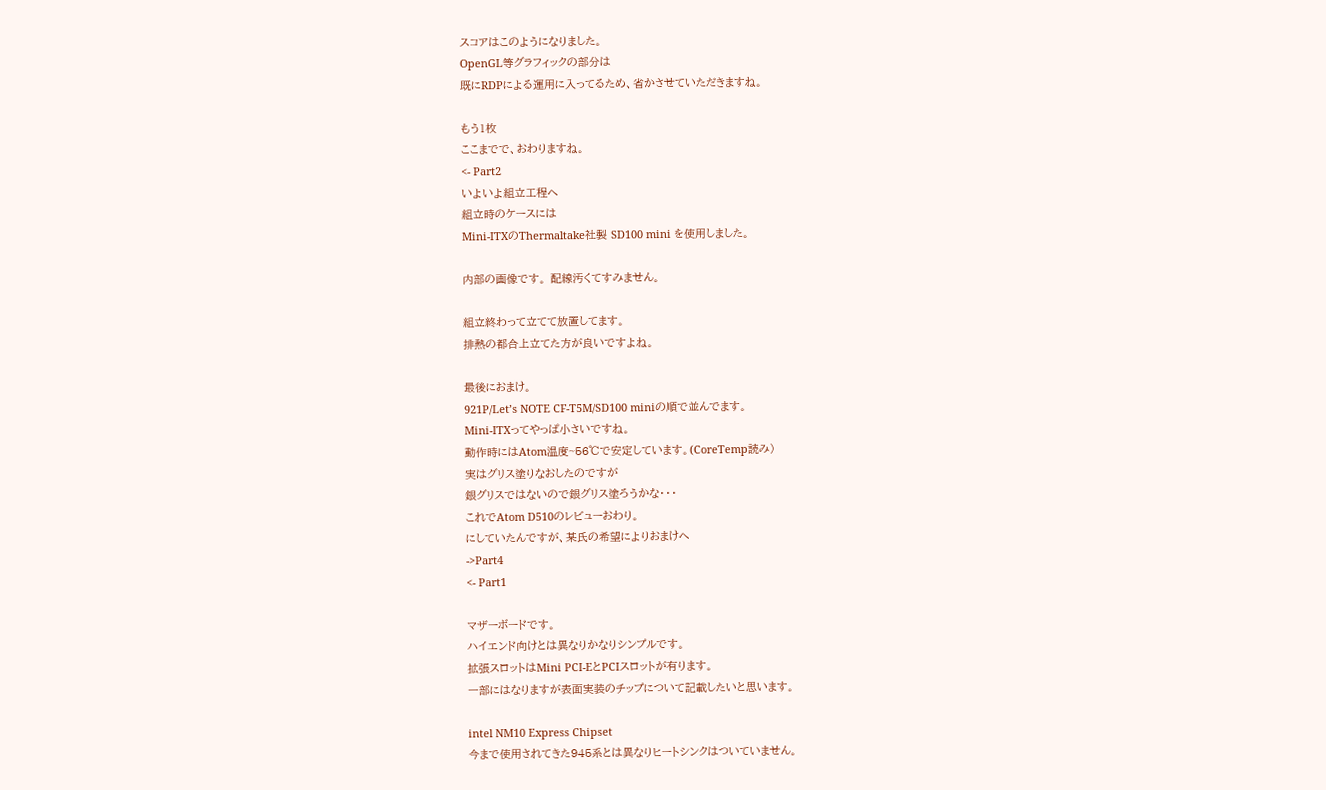スコアはこのようになりました。
OpenGL等グラフィックの部分は
既にRDPによる運用に入ってるため、省かさせていただきますね。

もう1枚
ここまでで、おわりますね。
<- Part2
いよいよ組立工程へ
組立時のケースには
Mini-ITXのThermaltake社製 SD100 mini を使用しました。

内部の画像です。 配線汚くてすみません。

組立終わって立てて放置してます。
排熱の都合上立てた方が良いですよね。

最後におまけ。
921P/Let’s NOTE CF-T5M/SD100 miniの順で並んでます。
Mini-ITXってやっぱ小さいですね。
動作時にはAtom温度~56℃で安定しています。(CoreTemp読み)
実はグリス塗りなおしたのですが
銀グリスではないので銀グリス塗ろうかな・・・
これでAtom D510のレビューおわり。
にしていたんですが、某氏の希望によりおまけへ
->Part4
<- Part1

マザーボードです。
ハイエンド向けとは異なりかなりシンプルです。
拡張スロットはMini PCI-EとPCIスロットが有ります。
一部にはなりますが表面実装のチップについて記載したいと思います。

intel NM10 Express Chipset
今まで使用されてきた945系とは異なりヒートシンクはついていません。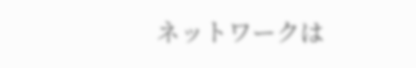ネットワークは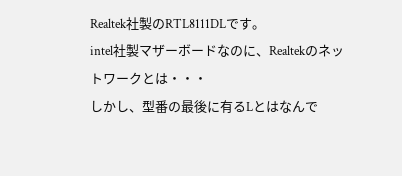Realtek社製のRTL8111DLです。
intel社製マザーボードなのに、Realtekのネットワークとは・・・
しかし、型番の最後に有るLとはなんで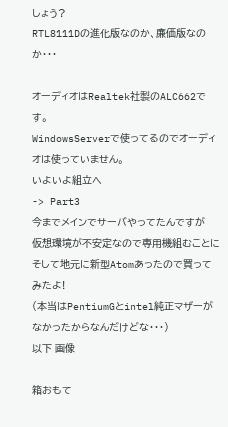しょう?
RTL8111Dの進化版なのか、廉価版なのか・・・

オーディオはRealtek社製のALC662です。
WindowsServerで使ってるのでオーディオは使っていません。
いよいよ組立へ
-> Part3
今までメインでサーバやってたんですが
仮想環境が不安定なので専用機組むことに
そして地元に新型Atomあったので買ってみたよ!
(本当はPentiumGとintel純正マザーがなかったからなんだけどな・・・)
以下 画像

箱おもて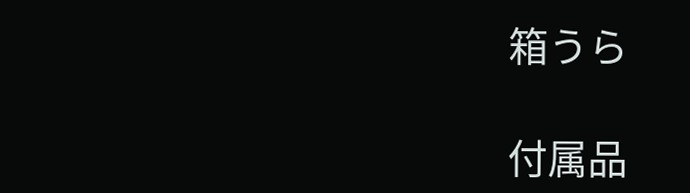箱うら

付属品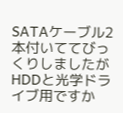SATAケーブル2本付いててびっくりしましたが
HDDと光学ドライブ用ですか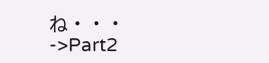ね・・・
->Part2